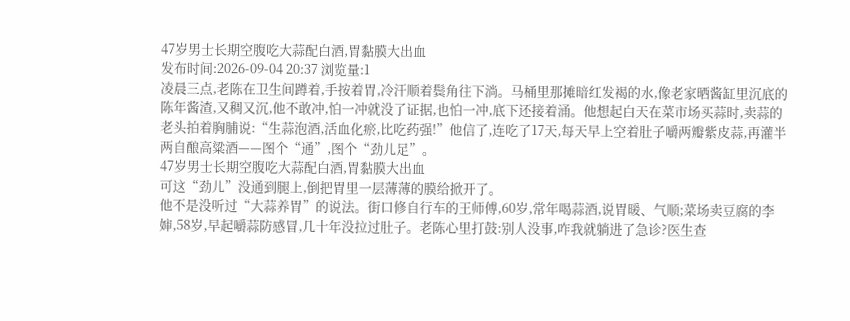47岁男士长期空腹吃大蒜配白酒,胃黏膜大出血
发布时间:2026-09-04 20:37 浏览量:1
凌晨三点,老陈在卫生间蹲着,手按着胃,冷汗顺着鬓角往下淌。马桶里那摊暗红发褐的水,像老家晒酱缸里沉底的陈年酱渣,又稠又沉,他不敢冲,怕一冲就没了证据,也怕一冲,底下还接着涌。他想起白天在菜市场买蒜时,卖蒜的老头拍着胸脯说:“生蒜泡酒,活血化瘀,比吃药强!”他信了,连吃了17天,每天早上空着肚子嚼两瓣紫皮蒜,再灌半两自酿高粱酒——图个“通”,图个“劲儿足”。
47岁男士长期空腹吃大蒜配白酒,胃黏膜大出血
可这“劲儿”没通到腿上,倒把胃里一层薄薄的膜给掀开了。
他不是没听过“大蒜养胃”的说法。街口修自行车的王师傅,60岁,常年喝蒜酒,说胃暖、气顺;菜场卖豆腐的李婶,58岁,早起嚼蒜防感冒,几十年没拉过肚子。老陈心里打鼓:别人没事,咋我就躺进了急诊?医生查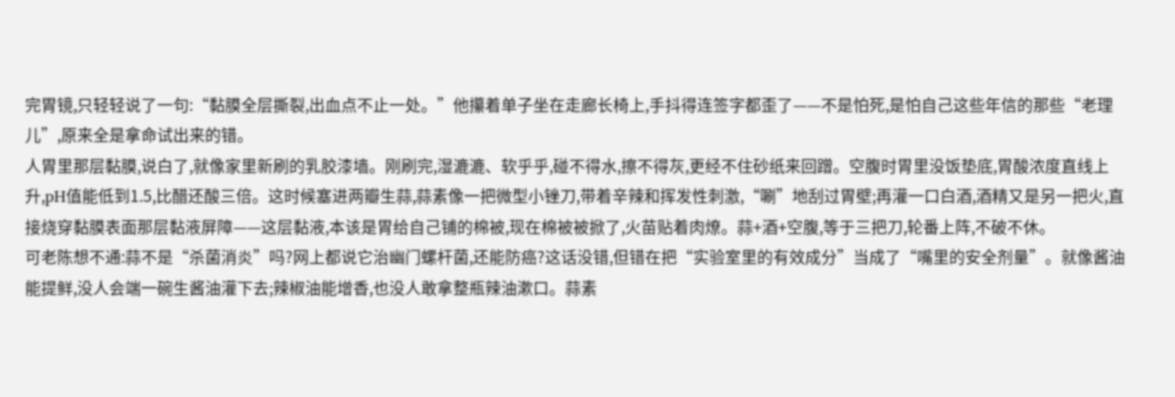完胃镜,只轻轻说了一句:“黏膜全层撕裂,出血点不止一处。”他攥着单子坐在走廊长椅上,手抖得连签字都歪了——不是怕死,是怕自己这些年信的那些“老理儿”,原来全是拿命试出来的错。
人胃里那层黏膜,说白了,就像家里新刷的乳胶漆墙。刚刷完,湿漉漉、软乎乎,碰不得水,擦不得灰,更经不住砂纸来回蹭。空腹时胃里没饭垫底,胃酸浓度直线上升,pH值能低到1.5,比醋还酸三倍。这时候塞进两瓣生蒜,蒜素像一把微型小锉刀,带着辛辣和挥发性刺激,“唰”地刮过胃壁;再灌一口白酒,酒精又是另一把火,直接烧穿黏膜表面那层黏液屏障——这层黏液,本该是胃给自己铺的棉被,现在棉被被掀了,火苗贴着肉燎。蒜+酒+空腹,等于三把刀,轮番上阵,不破不休。
可老陈想不通:蒜不是“杀菌消炎”吗?网上都说它治幽门螺杆菌,还能防癌?这话没错,但错在把“实验室里的有效成分”当成了“嘴里的安全剂量”。就像酱油能提鲜,没人会端一碗生酱油灌下去;辣椒油能增香,也没人敢拿整瓶辣油漱口。蒜素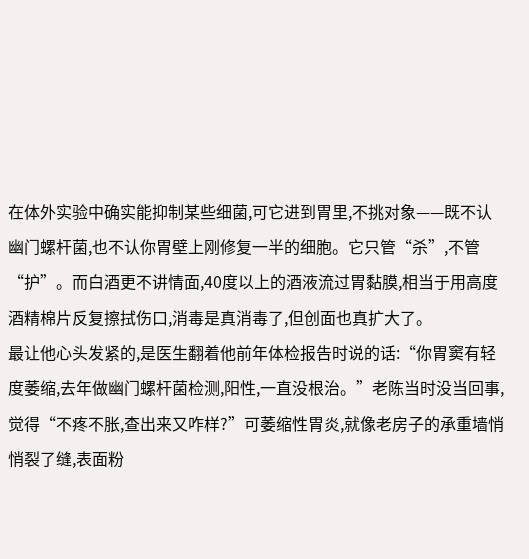在体外实验中确实能抑制某些细菌,可它进到胃里,不挑对象——既不认幽门螺杆菌,也不认你胃壁上刚修复一半的细胞。它只管“杀”,不管“护”。而白酒更不讲情面,40度以上的酒液流过胃黏膜,相当于用高度酒精棉片反复擦拭伤口,消毒是真消毒了,但创面也真扩大了。
最让他心头发紧的,是医生翻着他前年体检报告时说的话:“你胃窦有轻度萎缩,去年做幽门螺杆菌检测,阳性,一直没根治。”老陈当时没当回事,觉得“不疼不胀,查出来又咋样?”可萎缩性胃炎,就像老房子的承重墙悄悄裂了缝,表面粉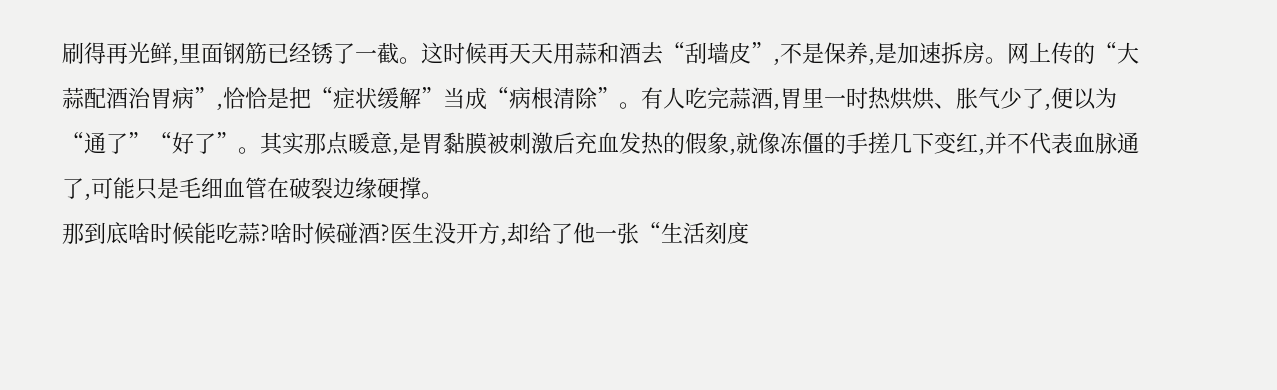刷得再光鲜,里面钢筋已经锈了一截。这时候再天天用蒜和酒去“刮墙皮”,不是保养,是加速拆房。网上传的“大蒜配酒治胃病”,恰恰是把“症状缓解”当成“病根清除”。有人吃完蒜酒,胃里一时热烘烘、胀气少了,便以为“通了”“好了”。其实那点暖意,是胃黏膜被刺激后充血发热的假象,就像冻僵的手搓几下变红,并不代表血脉通了,可能只是毛细血管在破裂边缘硬撑。
那到底啥时候能吃蒜?啥时候碰酒?医生没开方,却给了他一张“生活刻度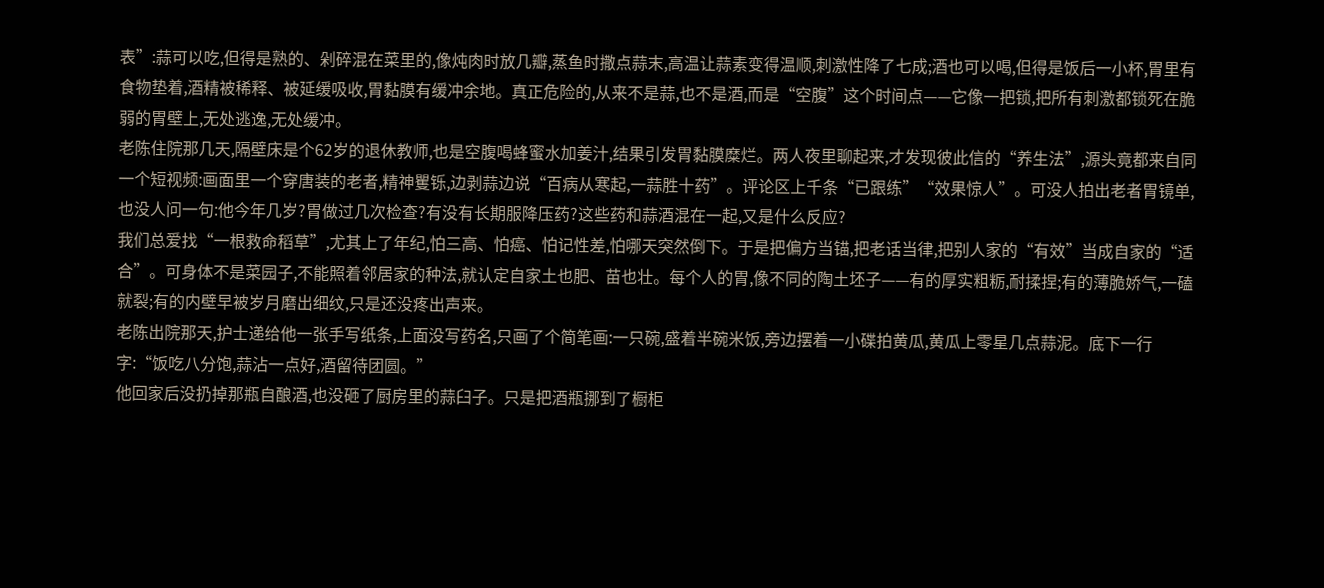表”:蒜可以吃,但得是熟的、剁碎混在菜里的,像炖肉时放几瓣,蒸鱼时撒点蒜末,高温让蒜素变得温顺,刺激性降了七成;酒也可以喝,但得是饭后一小杯,胃里有食物垫着,酒精被稀释、被延缓吸收,胃黏膜有缓冲余地。真正危险的,从来不是蒜,也不是酒,而是“空腹”这个时间点——它像一把锁,把所有刺激都锁死在脆弱的胃壁上,无处逃逸,无处缓冲。
老陈住院那几天,隔壁床是个62岁的退休教师,也是空腹喝蜂蜜水加姜汁,结果引发胃黏膜糜烂。两人夜里聊起来,才发现彼此信的“养生法”,源头竟都来自同一个短视频:画面里一个穿唐装的老者,精神矍铄,边剥蒜边说“百病从寒起,一蒜胜十药”。评论区上千条“已跟练”“效果惊人”。可没人拍出老者胃镜单,也没人问一句:他今年几岁?胃做过几次检查?有没有长期服降压药?这些药和蒜酒混在一起,又是什么反应?
我们总爱找“一根救命稻草”,尤其上了年纪,怕三高、怕癌、怕记性差,怕哪天突然倒下。于是把偏方当锚,把老话当律,把别人家的“有效”当成自家的“适合”。可身体不是菜园子,不能照着邻居家的种法,就认定自家土也肥、苗也壮。每个人的胃,像不同的陶土坯子——有的厚实粗粝,耐揉捏;有的薄脆娇气,一磕就裂;有的内壁早被岁月磨出细纹,只是还没疼出声来。
老陈出院那天,护士递给他一张手写纸条,上面没写药名,只画了个简笔画:一只碗,盛着半碗米饭,旁边摆着一小碟拍黄瓜,黄瓜上零星几点蒜泥。底下一行字:“饭吃八分饱,蒜沾一点好,酒留待团圆。”
他回家后没扔掉那瓶自酿酒,也没砸了厨房里的蒜臼子。只是把酒瓶挪到了橱柜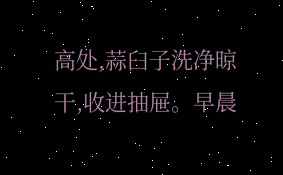高处,蒜臼子洗净晾干,收进抽屉。早晨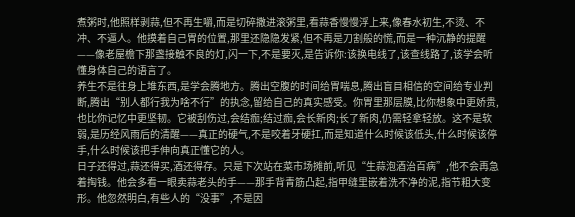煮粥时,他照样剥蒜,但不再生嚼,而是切碎撒进滚粥里,看蒜香慢慢浮上来,像春水初生,不烫、不冲、不逼人。他摸着自己胃的位置,那里还隐隐发紧,但不再是刀割般的慌,而是一种沉静的提醒——像老屋檐下那盏接触不良的灯,闪一下,不是要灭,是告诉你:该换电线了,该查线路了,该学会听懂身体自己的语言了。
养生不是往身上堆东西,是学会腾地方。腾出空腹的时间给胃喘息,腾出盲目相信的空间给专业判断,腾出“别人都行我为啥不行”的执念,留给自己的真实感受。你胃里那层膜,比你想象中更娇贵,也比你记忆中更坚韧。它被刮伤过,会结痂;结过痂,会长新肉;长了新肉,仍需轻拿轻放。这不是软弱,是历经风雨后的清醒——真正的硬气,不是咬着牙硬扛,而是知道什么时候该低头,什么时候该停手,什么时候该把手伸向真正懂它的人。
日子还得过,蒜还得买,酒还得存。只是下次站在菜市场摊前,听见“生蒜泡酒治百病”,他不会再急着掏钱。他会多看一眼卖蒜老头的手——那手背青筋凸起,指甲缝里嵌着洗不净的泥,指节粗大变形。他忽然明白,有些人的“没事”,不是因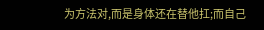为方法对,而是身体还在替他扛;而自己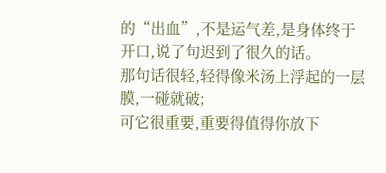的“出血”,不是运气差,是身体终于开口,说了句迟到了很久的话。
那句话很轻,轻得像米汤上浮起的一层膜,一碰就破;
可它很重要,重要得值得你放下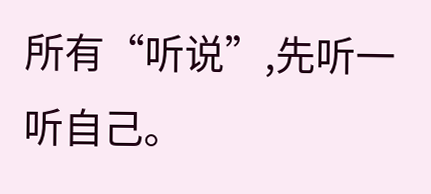所有“听说”,先听一听自己。